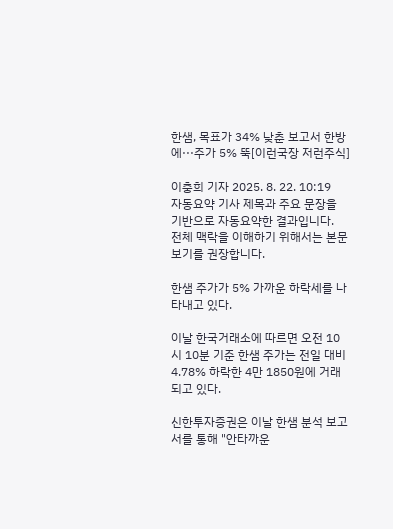한샘, 목표가 34% 낮춘 보고서 한방에···주가 5% 뚝[이런국장 저런주식]

이충희 기자 2025. 8. 22. 10:19
자동요약 기사 제목과 주요 문장을 기반으로 자동요약한 결과입니다.
전체 맥락을 이해하기 위해서는 본문 보기를 권장합니다.

한샘 주가가 5% 가까운 하락세를 나타내고 있다.

이날 한국거래소에 따르면 오전 10시 10분 기준 한샘 주가는 전일 대비 4.78% 하락한 4만 1850원에 거래되고 있다.

신한투자증권은 이날 한샘 분석 보고서를 통해 "안타까운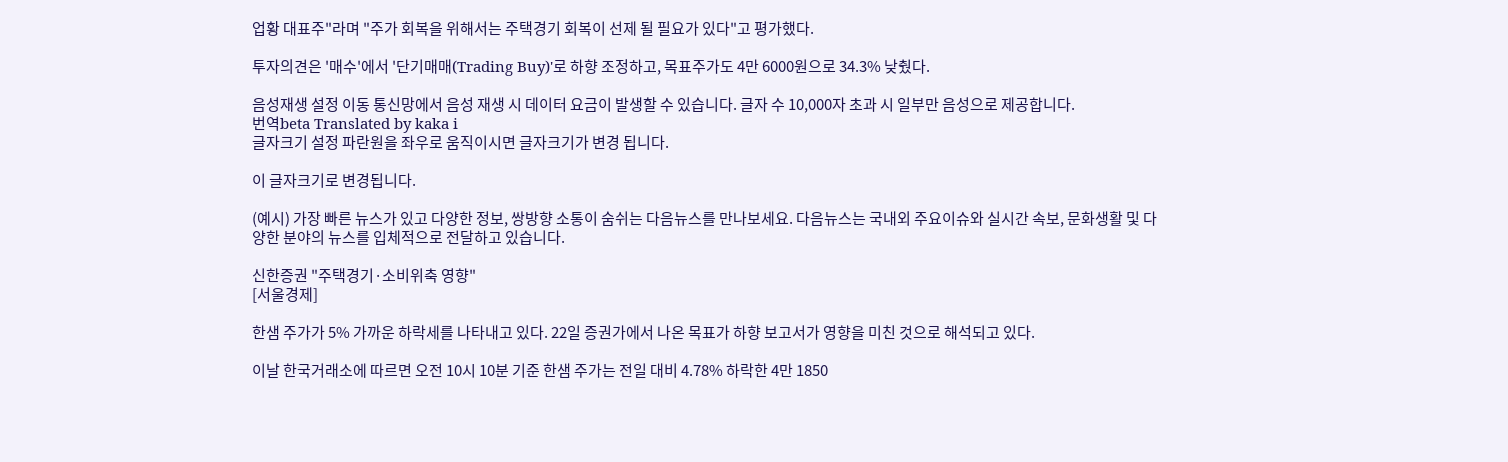업황 대표주"라며 "주가 회복을 위해서는 주택경기 회복이 선제 될 필요가 있다"고 평가했다.

투자의견은 '매수'에서 '단기매매(Trading Buy)'로 하향 조정하고, 목표주가도 4만 6000원으로 34.3% 낮췄다.

음성재생 설정 이동 통신망에서 음성 재생 시 데이터 요금이 발생할 수 있습니다. 글자 수 10,000자 초과 시 일부만 음성으로 제공합니다.
번역beta Translated by kaka i
글자크기 설정 파란원을 좌우로 움직이시면 글자크기가 변경 됩니다.

이 글자크기로 변경됩니다.

(예시) 가장 빠른 뉴스가 있고 다양한 정보, 쌍방향 소통이 숨쉬는 다음뉴스를 만나보세요. 다음뉴스는 국내외 주요이슈와 실시간 속보, 문화생활 및 다양한 분야의 뉴스를 입체적으로 전달하고 있습니다.

신한증권 "주택경기·소비위축 영향"
[서울경제]

한샘 주가가 5% 가까운 하락세를 나타내고 있다. 22일 증권가에서 나온 목표가 하향 보고서가 영향을 미친 것으로 해석되고 있다.

이날 한국거래소에 따르면 오전 10시 10분 기준 한샘 주가는 전일 대비 4.78% 하락한 4만 1850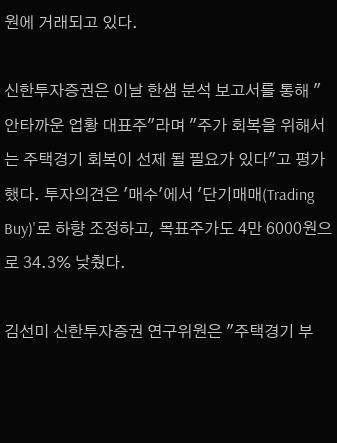원에 거래되고 있다.

신한투자증권은 이날 한샘 분석 보고서를 통해 "안타까운 업황 대표주"라며 "주가 회복을 위해서는 주택경기 회복이 선제 될 필요가 있다"고 평가했다. 투자의견은 '매수'에서 '단기매매(Trading Buy)'로 하향 조정하고, 목표주가도 4만 6000원으로 34.3% 낮췄다.

김선미 신한투자증권 연구위원은 "주택경기 부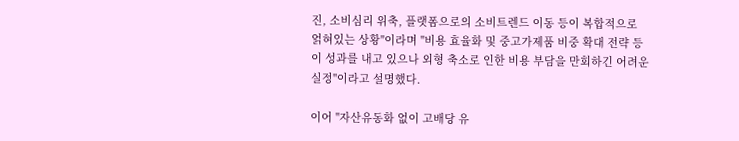진, 소비심리 위축, 플랫폼으로의 소비트렌드 이동 등이 복합적으로 얽혀있는 상황"이라며 "비용 효율화 및 중고가제품 비중 확대 전략 등이 성과를 내고 있으나 외형 축소로 인한 비용 부담을 만회하긴 어려운 실정"이라고 설명했다.

이어 "자산유동화 없이 고배당 유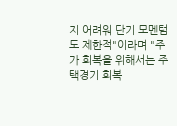지 어려워 단기 모멘텀도 제한적"이라며 "주가 회복을 위해서는 주택경기 회복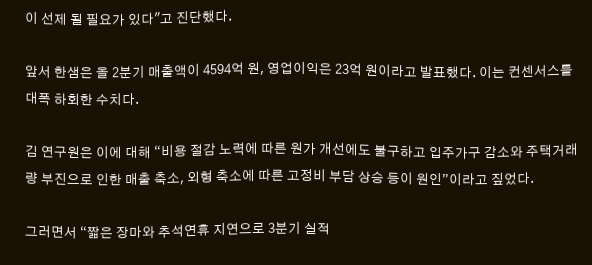이 선제 될 필요가 있다"고 진단했다.

앞서 한샘은 올 2분기 매출액이 4594억 원, 영업이익은 23억 원이라고 발표했다. 이는 컨센서스를 대폭 하회한 수치다.

김 연구원은 이에 대해 “비용 절감 노력에 따른 원가 개선에도 불구하고 입주가구 감소와 주택거래량 부진으로 인한 매출 축소, 외형 축소에 따른 고정비 부담 상승 등이 원인”이라고 짚었다.

그러면서 “짧은 장마와 추석연휴 지연으로 3분기 실적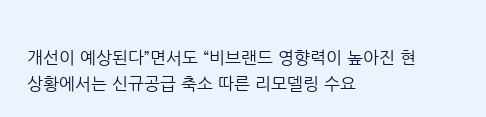개선이 예상된다”면서도 “비브랜드 영향력이 높아진 현 상황에서는 신규공급 축소 따른 리모델링 수요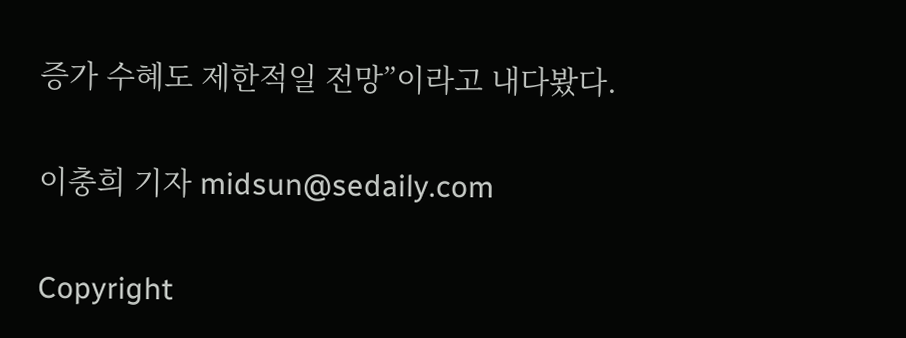증가 수혜도 제한적일 전망”이라고 내다봤다.

이충희 기자 midsun@sedaily.com

Copyright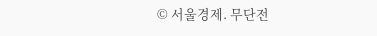© 서울경제. 무단전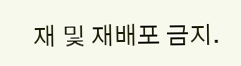재 및 재배포 금지.